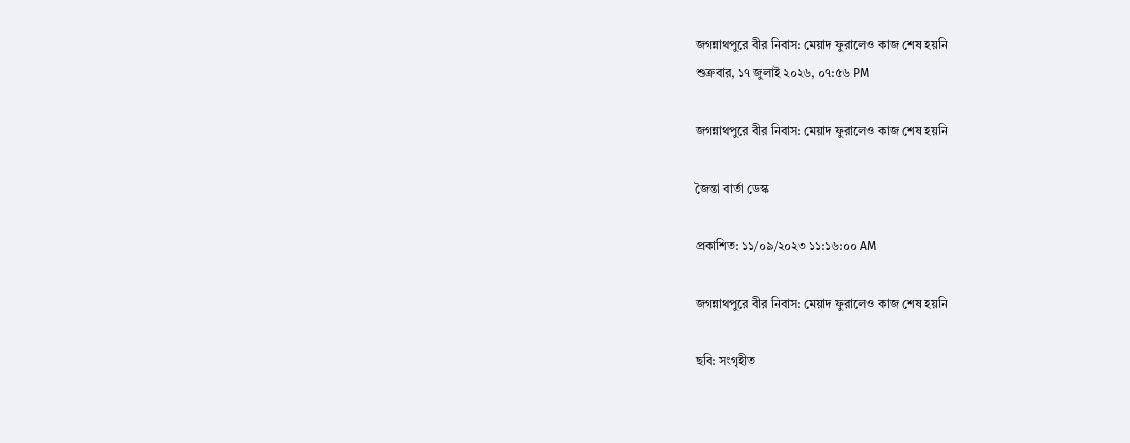জগন্নাথপুরে বীর নিবাস: মেয়াদ ফুরালেও কাজ শেষ হয়নি
শুক্রবার, ১৭ জুলাই ২০২৬, ০৭:৫৬ PM

জগন্নাথপুরে বীর নিবাস: মেয়াদ ফুরালেও কাজ শেষ হয়নি

জৈন্তা বার্তা ডেস্ক

প্রকাশিত: ১১/০৯/২০২৩ ১১:১৬:০০ AM

জগন্নাথপুরে বীর নিবাস: মেয়াদ ফুরালেও কাজ শেষ হয়নি

ছবি: সংগৃহীত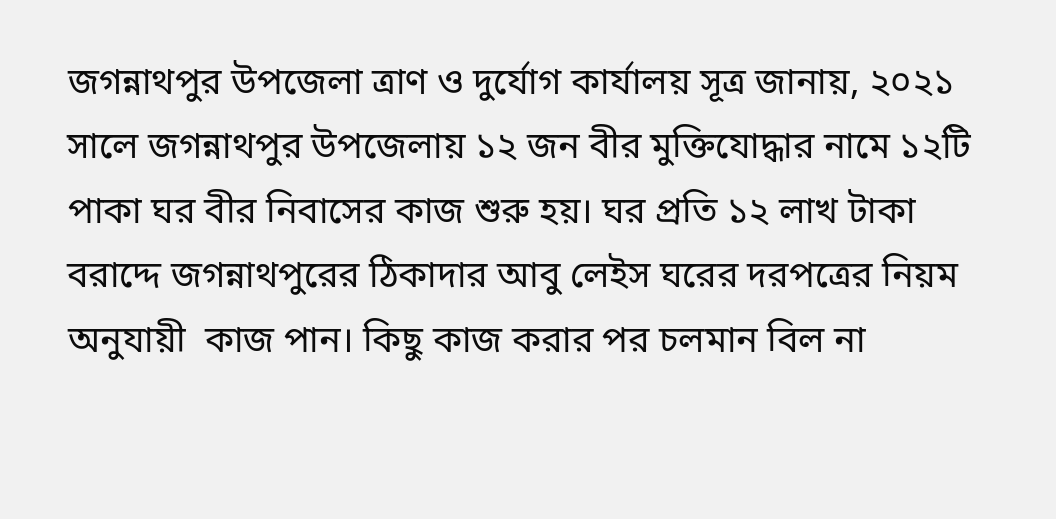জগন্নাথপুর উপজেলা ত্রাণ ও দুর্যোগ কার্যালয় সূত্র জানায়, ২০২১ সালে জগন্নাথপুর উপজেলায় ১২ জন বীর মুক্তিযোদ্ধার নামে ১২টি পাকা ঘর বীর নিবাসের কাজ শুরু হয়। ঘর প্রতি ১২ লাখ টাকা বরাদ্দে জগন্নাথপুরের ঠিকাদার আবু লেইস ঘরের দরপত্রের নিয়ম অনুযায়ী  কাজ পান। কিছু কাজ করার পর চলমান বিল না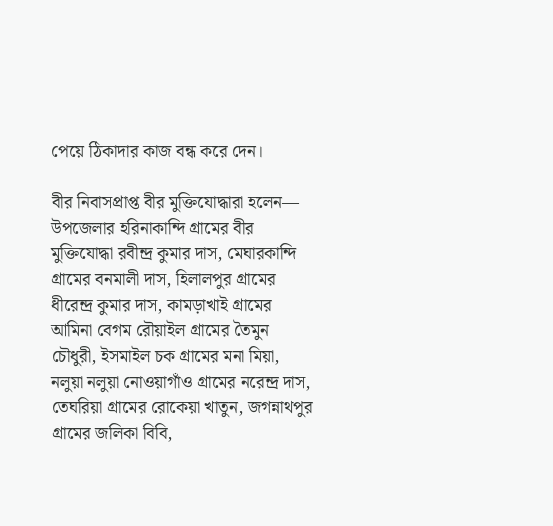পেয়ে ঠিকাদার কাজ বন্ধ করে দেন।

বীর নিবাসপ্রাপ্ত বীর মুক্তিযোদ্ধারা হলেন— উপজেলার হরিনাকান্দি গ্রামের বীর মুক্তিযোদ্ধা রবীন্দ্র কুমার দাস, মেঘারকান্দি গ্রামের বনমালী দাস, হিলালপুর গ্রামের ধীরেন্দ্র কুমার দাস, কামড়াখাই গ্রামের আমিনা বেগম রৌয়াইল গ্রামের তৈমুন চৌধুরী, ইসমাইল চক গ্রামের মনা মিয়া, নলুয়া নলুয়া নোওয়াগাঁও গ্রামের নরেন্দ্র দাস, তেঘরিয়া গ্রামের রোকেয়া খাতুন, জগন্নাথপুর গ্রামের জলিকা বিবি,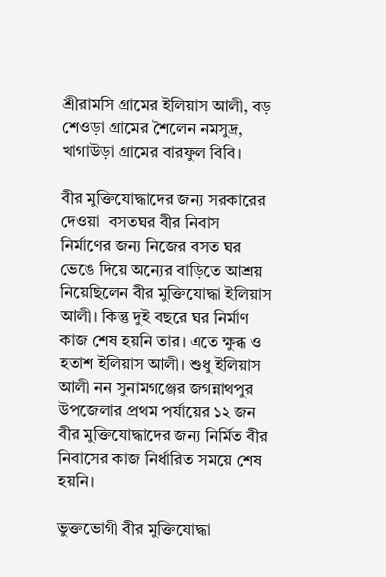শ্রীরামসি গ্রামের ইলিয়াস আলী, বড় শেওড়া গ্রামের শৈলেন নমসুদ্র, খাগাউড়া গ্রামের বারফুল বিবি।

বীর মুক্তিযোদ্ধাদের জন্য সরকারের দেওয়া  বসতঘর বীর নিবাস নির্মাণের জন্য নিজের বসত ঘর ভেঙে দিয়ে অন্যের বাড়িতে আশ্রয় নিয়েছিলেন বীর মুক্তিযোদ্ধা ইলিয়াস আলী। কিন্তু দুই বছরে ঘর নির্মাণ কাজ শেষ হয়নি তার। এতে ক্ষুব্ধ ও হতাশ ইলিয়াস আলী। শুধু ইলিয়াস আলী নন সুনামগঞ্জের জগন্নাথপুর উপজেলার প্রথম পর্যায়ের ১২ জন বীর মুক্তিযোদ্ধাদের জন্য নির্মিত বীর নিবাসের কাজ নির্ধারিত সময়ে শেষ হয়নি।

ভুক্তভোগী বীর মুক্তিযোদ্ধা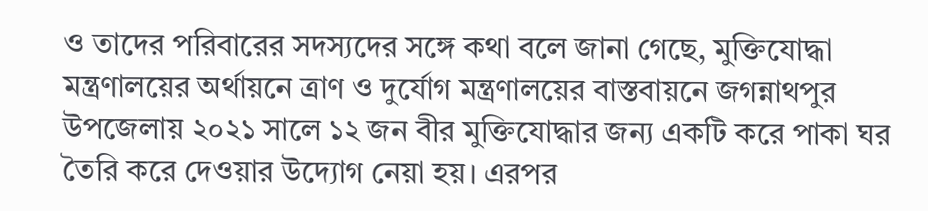ও তাদের পরিবারের সদস্যদের সঙ্গে কথা বলে জানা গেছে, মুক্তিযোদ্ধা মন্ত্রণালয়ের অর্থায়নে ত্রাণ ও দুর্যোগ মন্ত্রণালয়ের বাস্তবায়নে জগন্নাথপুর উপজেলায় ২০২১ সালে ১২ জন বীর মুক্তিযোদ্ধার জন্য একটি করে পাকা ঘর তৈরি করে দেওয়ার উদ্যোগ নেয়া হয়। এরপর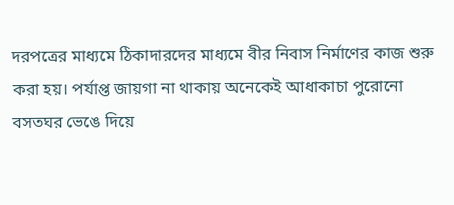দরপত্রের মাধ্যমে ঠিকাদারদের মাধ্যমে বীর নিবাস নির্মাণের কাজ শুরু করা হয়। পর্যাপ্ত জায়গা না থাকায় অনেকেই আধাকাচা পুরোনো বসতঘর ভেঙে দিয়ে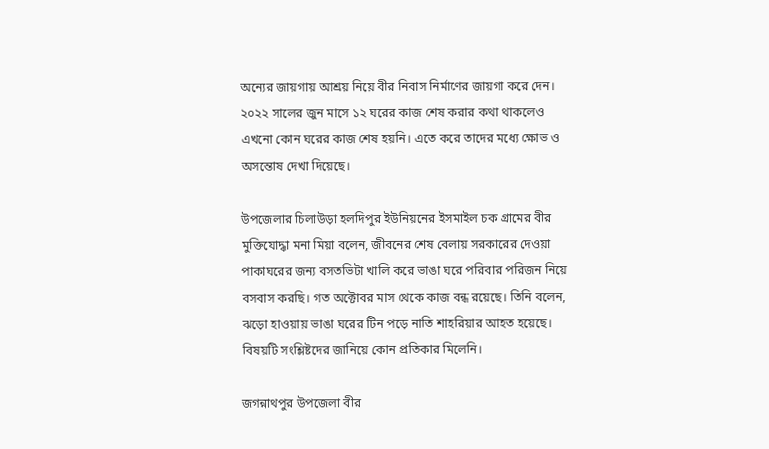অন্যের জায়গায় আশ্রয় নিয়ে বীর নিবাস নির্মাণের জায়গা করে দেন। ২০২২ সালের জুন মাসে ১২ ঘরের কাজ শেষ করার কথা থাকলেও এখনো কোন ঘরের কাজ শেষ হয়নি। এতে করে তাদের মধ্যে ক্ষোভ ও অসন্তোষ দেখা দিয়েছে।

উপজেলার চিলাউড়া হলদিপুর ইউনিয়নের ইসমাইল চক গ্রামের বীর মুক্তিযোদ্ধা মনা মিয়া বলেন, জীবনের শেষ বেলায় সরকারের দেওয়া পাকাঘরের জন্য বসতভিটা খালি করে ভাঙা ঘরে পরিবার পরিজন নিয়ে বসবাস করছি। গত অক্টোবর মাস থেকে কাজ বন্ধ রয়েছে। তিনি বলেন, ঝড়ো হাওয়ায় ভাঙা ঘরের টিন পড়ে নাতি শাহরিয়ার আহত হয়েছে। বিষয়টি সংশ্লিষ্টদের জানিয়ে কোন প্রতিকার মিলেনি।

জগন্নাথপুর উপজেলা বীর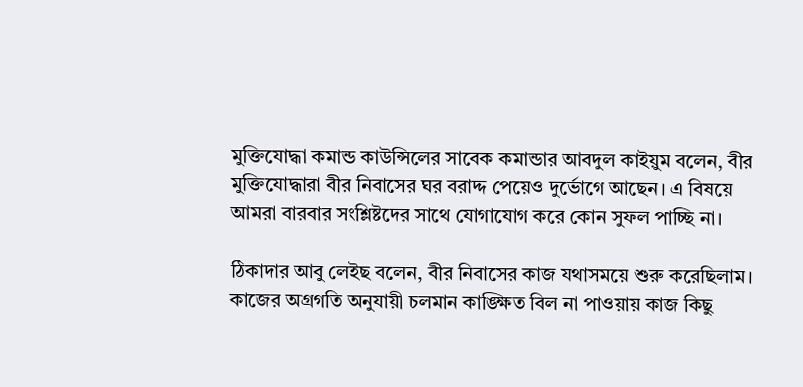মুক্তিযোদ্ধা কমান্ড কাউন্সিলের সাবেক কমান্ডার আবদুল কাইয়ুম বলেন, বীর মুক্তিযোদ্ধারা বীর নিবাসের ঘর বরাদ্দ পেয়েও দুর্ভোগে আছেন। এ বিষয়ে আমরা বারবার সংশ্লিষ্টদের সাথে যোগাযোগ করে কোন সুফল পাচ্ছি না।

ঠিকাদার আবু লেইছ বলেন, বীর নিবাসের কাজ যথাসময়ে শুরু করেছিলাম। কাজের অগ্রগতি অনুযায়ী চলমান কাঙ্ক্ষিত বিল না পাওয়ায় কাজ কিছু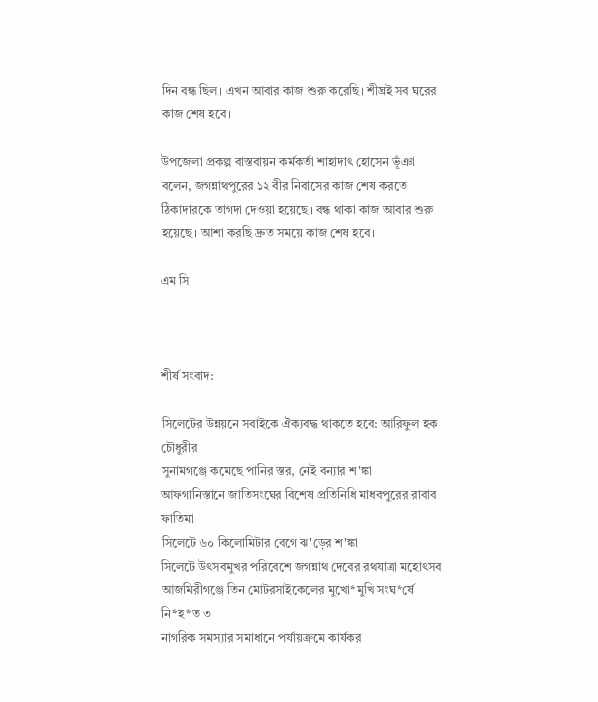দিন বন্ধ ছিল। এখন আবার কাজ শুরু করেছি। শীঘ্রই সব ঘরের কাজ শেষ হবে।

উপজেলা প্রকল্প বাস্তবায়ন কর্মকর্তা শাহাদাৎ হোসেন ভূঁঞা বলেন, জগন্নাথপুরের ১২ বীর নিবাসের কাজ শেষ করতে ঠিকাদারকে তাগদা দেওয়া হয়েছে। বন্ধ থাকা কাজ আবার শুরু হয়েছে। আশা করছি দ্রুত সময়ে কাজ শেষ হবে।

এম সি



শীর্ষ সংবাদ:

সিলেটের উন্নয়নে সবাইকে ঐক্যবদ্ধ থাকতে হবে: আরিফুল হক চৌধুরীর
সুনামগঞ্জে কমেছে পানির স্তর, নেই বন্যার শ'ঙ্কা
আফগানিস্তানে জাতিসংঘের বিশেষ প্রতিনিধি মাধবপুরের রাবাব ফাতিমা
সিলেটে ৬০ কিলোমিটার বেগে ঝ'ড়ের শ'ঙ্কা
সিলেটে উৎসবমুখর পরিবেশে জগন্নাথ দেবের রথযাত্রা মহোৎসব
আজমিরীগঞ্জে তিন মোটরসাইকেলের মুখো*মুখি সংঘ*র্ষে নি*হ*ত ৩
নাগরিক সমস্যার সমাধানে পর্যায়ক্রমে কার্যকর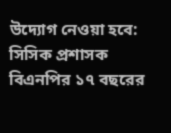উদ্যোগ নেওয়া হবে: সিসিক প্রশাসক
বিএনপির ১৭ বছরের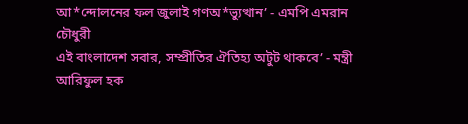আ*ন্দোলনের ফল জুলাই গণঅ*ভ্যুত্থান’ - এমপি এমরান চৌধুরী
এই বাংলাদেশ সবার, সম্প্রীতির ঐতিহ্য অটুট থাকবে’ - মন্ত্রী আরিফুল হক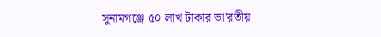সুনামগঞ্জে ৫০ লাখ টাকার ভা'রতীয়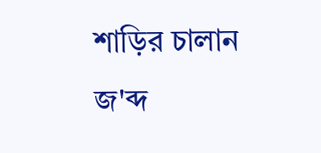শাড়ির চালান জ'ব্দ